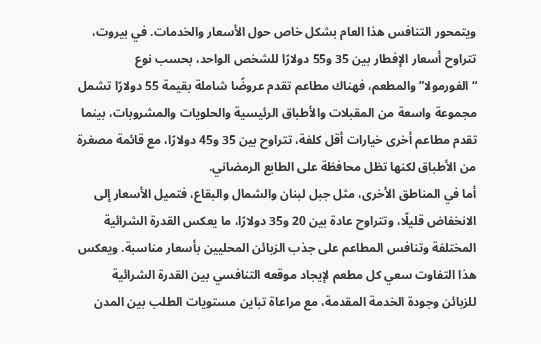ويتمحور التنافس هذا العام بشكل خاص حول الأسعار والخدمات. في بيروت، تتراوح أسعار الإفطار بين 35 و55 دولارًا للشخص الواحد، بحسب نوع “الفورمولا” والمطعم، فهناك مطاعم تقدم عروضًا شاملة بقيمة 55 دولارًا تشمل مجموعة واسعة من المقبلات والأطباق الرئيسية والحلويات والمشروبات، بينما تقدم مطاعم أخرى خيارات أقل كلفة، تتراوح بين 35 و45 دولارًا، مع قائمة مصغرة من الأطباق لكنها تظل محافظة على الطابع الرمضاني.
أما في المناطق الأخرى، مثل جبل لبنان والشمال والبقاع، فتميل الأسعار إلى الانخفاض قليلًا، وتتراوح عادة بين 20 و35 دولارًا، ما يعكس القدرة الشرائية المختلفة وتنافس المطاعم على جذب الزبائن المحليين بأسعار مناسبة. ويعكس هذا التفاوت سعي كل مطعم لإيجاد موقعه التنافسي بين القدرة الشرائية للزبائن وجودة الخدمة المقدمة، مع مراعاة تباين مستويات الطلب بين المدن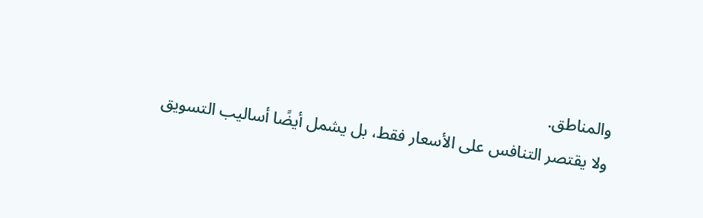والمناطق.
ولا يقتصر التنافس على الأسعار فقط، بل يشمل أيضًا أساليب التسويق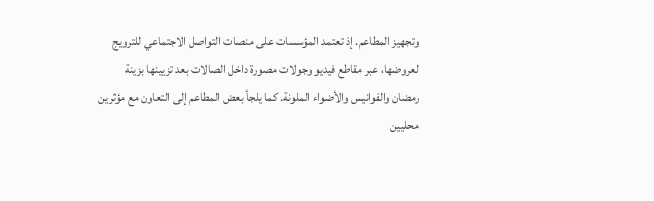وتجهيز المطاعم. إذ تعتمد المؤسسات على منصات التواصل الاجتماعي للترويج لعروضها، عبر مقاطع فيديو وجولات مصورة داخل الصالات بعد تزيينها بزينة رمضان والفوانيس والأضواء الملونة. كما يلجأ بعض المطاعم إلى التعاون مع مؤثرين محليين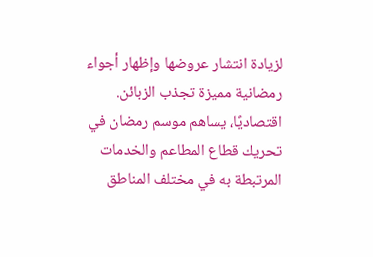لزيادة انتشار عروضها وإظهار أجواء رمضانية مميزة تجذب الزبائن.
اقتصاديًا، يساهم موسم رمضان في تحريك قطاع المطاعم والخدمات المرتبطة به في مختلف المناطق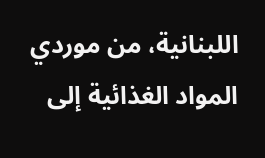اللبنانية، من موردي المواد الغذائية إلى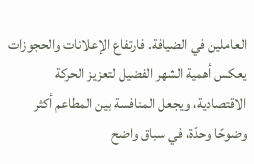العاملين في الضيافة. فارتفاع الإعلانات والحجوزات يعكس أهمية الشهر الفضيل لتعزيز الحركة الاقتصادية، ويجعل المنافسة بين المطاعم أكثر وضوحًا وحدّة، في سباق واضح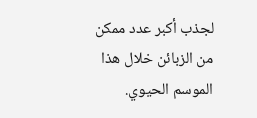لجذب أكبر عدد ممكن من الزبائن خلال هذا الموسم الحيوي.